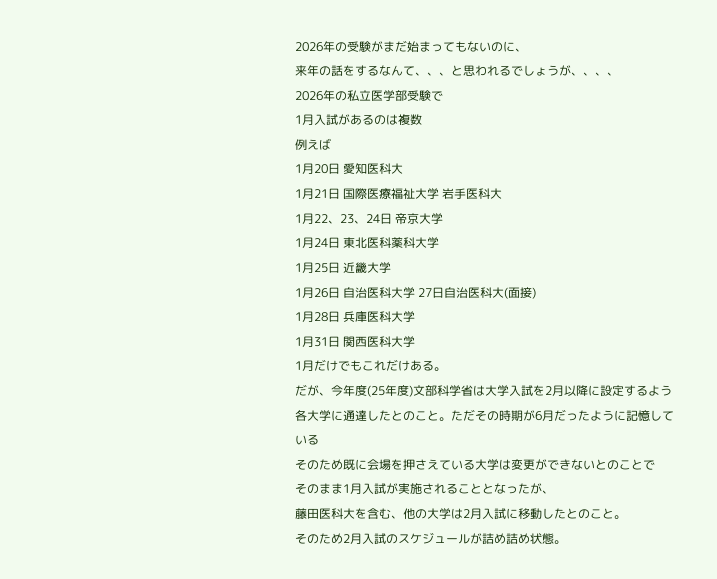2026年の受験がまだ始まってもないのに、
来年の話をするなんて、、、と思われるでしょうが、、、、
2026年の私立医学部受験で
1月入試があるのは複数
例えば
1月20日 愛知医科大
1月21日 国際医療福祉大学 岩手医科大
1月22、23、24日 帝京大学
1月24日 東北医科薬科大学
1月25日 近畿大学
1月26日 自治医科大学 27日自治医科大(面接)
1月28日 兵庫医科大学
1月31日 関西医科大学
1月だけでもこれだけある。
だが、今年度(25年度)文部科学省は大学入試を2月以降に設定するよう
各大学に通達したとのこと。ただその時期が6月だったように記憶している
そのため既に会場を押さえている大学は変更ができないとのことで
そのまま1月入試が実施されることとなったが、
藤田医科大を含む、他の大学は2月入試に移動したとのこと。
そのため2月入試のスケジュールが詰め詰め状態。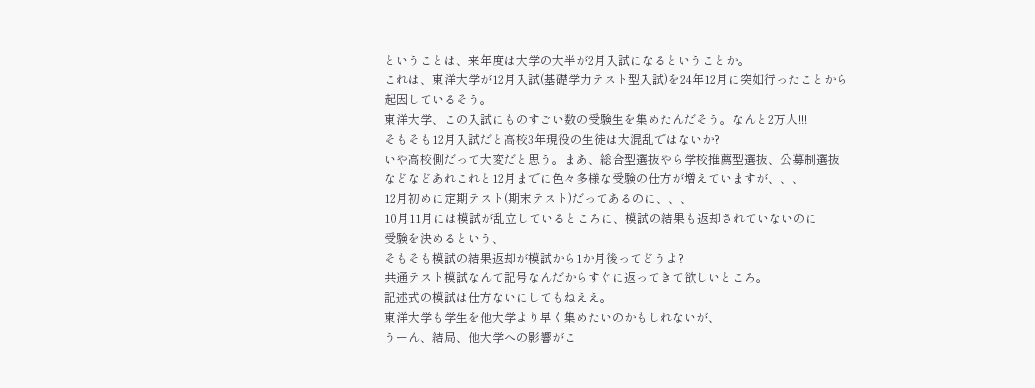ということは、来年度は大学の大半が2月入試になるということか。
これは、東洋大学が12月入試(基礎学力テスト型入試)を24年12月に突如行ったことから
起因しているそう。
東洋大学、この入試にものすごい数の受験生を集めたんだそう。なんと2万人!!!
そもそも12月入試だと高校3年現役の生徒は大混乱ではないか?
いや高校側だって大変だと思う。まあ、総合型選抜やら学校推薦型選抜、公募制選抜
などなどあれこれと12月までに色々多様な受験の仕方が増えていますが、、、
12月初めに定期テスト(期末テスト)だってあるのに、、、
10月11月には模試が乱立しているところに、模試の結果も返却されていないのに
受験を決めるという、
そもそも模試の結果返却が模試から1か月後ってどうよ?
共通テスト模試なんて記号なんだからすぐに返ってきて欲しいところ。
記述式の模試は仕方ないにしてもねええ。
東洋大学も学生を他大学より早く集めたいのかもしれないが、
うーん、結局、他大学への影響がこ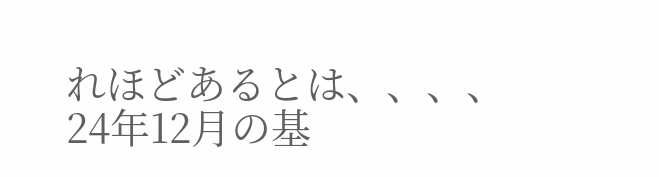れほどあるとは、、、、
24年12月の基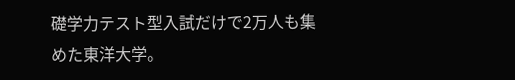礎学力テスト型入試だけで2万人も集めた東洋大学。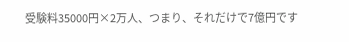受験料35000円×2万人、つまり、それだけで7億円です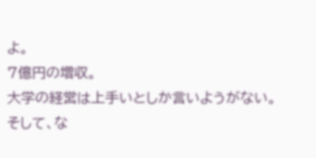よ。
7億円の増収。
大学の経営は上手いとしか言いようがない。
そして、な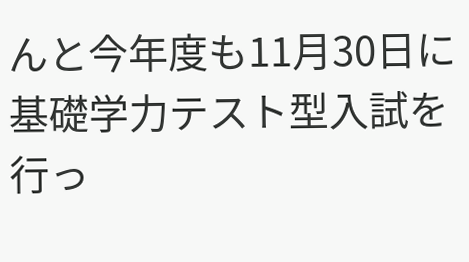んと今年度も11月30日に基礎学力テスト型入試を行っ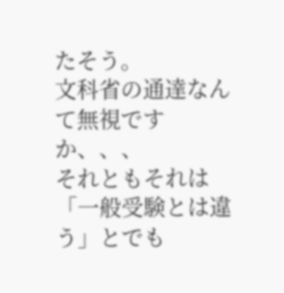たそう。
文科省の通達なんて無視ですか、、、
それともそれは「一般受験とは違う」とでも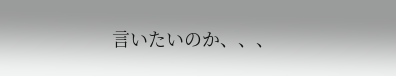言いたいのか、、、